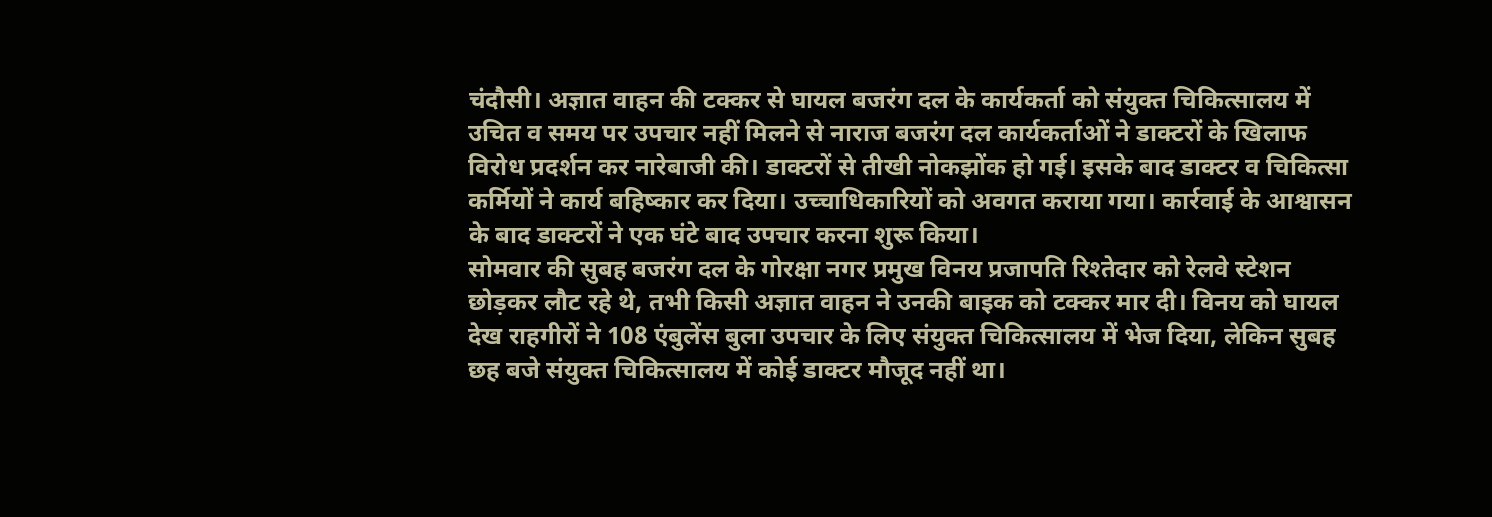चंदौसी। अज्ञात वाहन की टक्कर से घायल बजरंग दल के कार्यकर्ता को संयुक्त चिकित्सालय में उचित व समय पर उपचार नहीं मिलने से नाराज बजरंग दल कार्यकर्ताओं ने डाक्टरों के खिलाफ विरोध प्रदर्शन कर नारेबाजी की। डाक्टरों से तीखी नोकझोंक हो गई। इसके बाद डाक्टर व चिकित्सा कर्मियों ने कार्य बहिष्कार कर दिया। उच्चाधिकारियों को अवगत कराया गया। कार्रवाई के आश्वासन के बाद डाक्टरों ने एक घंटे बाद उपचार करना शुरू किया।
सोमवार की सुबह बजरंग दल के गोरक्षा नगर प्रमुख विनय प्रजापति रिश्तेदार को रेलवे स्टेशन छोड़कर लौट रहे थे, तभी किसी अज्ञात वाहन ने उनकी बाइक को टक्कर मार दी। विनय को घायल देख राहगीरों ने 108 एंबुलेंस बुला उपचार के लिए संयुक्त चिकित्सालय में भेज दिया, लेकिन सुबह छह बजे संयुक्त चिकित्सालय में कोई डाक्टर मौजूद नहीं था।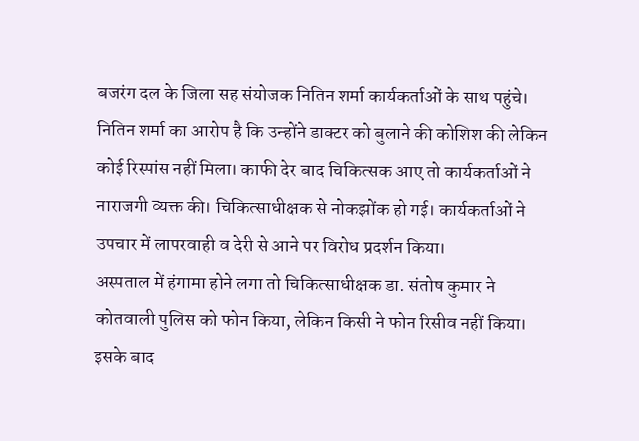बजरंग दल के जिला सह संयोजक नितिन शर्मा कार्यकर्ताओं के साथ पहुंचे।
नितिन शर्मा का आरोप है कि उन्होंने डाक्टर को बुलाने की कोशिश की लेकिन कोई रिस्पांस नहीं मिला। काफी देर बाद चिकित्सक आए तो कार्यकर्ताओं ने नाराजगी व्यक्त की। चिकित्साधीक्षक से नोकझोंक हो गई। कार्यकर्ताओं ने उपचार में लापरवाही व देरी से आने पर विरोध प्रदर्शन किया।
अस्पताल में हंगामा होने लगा तो चिकित्साधीक्षक डा. संतोष कुमार ने कोतवाली पुलिस को फोन किया, लेकिन किसी ने फोन रिसीव नहीं किया। इसके बाद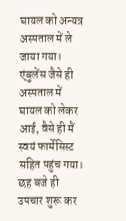घायल को अन्यत्र अस्पताल में ले जाया गया।
एंबुलेंस जैसे ही अस्पताल में घायल को लेकर आई, वैसे ही मैं स्वयं फार्मेसिस्ट सहित पहुंच गया। छह बजे ही उपचार शुरू कर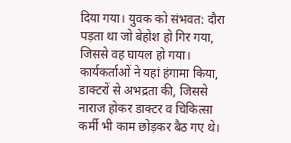दिया गया। युवक को संभवत: दौरा पड़ता था जो बेहोश हो गिर गया, जिससे वह घायल हो गया।
कार्यकर्ताओं ने यहां हंगामा किया, डाक्टरों से अभद्रता की, जिससे नाराज होकर डाक्टर व चिकित्सा कर्मी भी काम छोड़कर बैठ गए थे।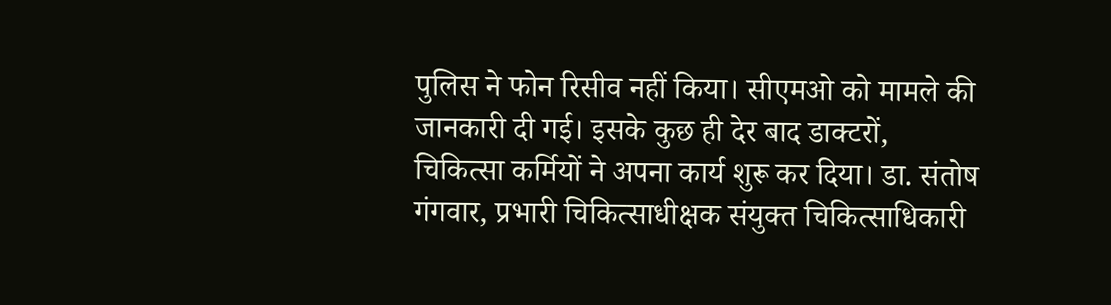पुलिस ने फोन रिसीव नहीं किया। सीएमओ को मामले की जानकारी दी गई। इसके कुछ ही देर बाद डाक्टरों, चिकित्सा कर्मियों ने अपना कार्य शुरू कर दिया। डा. संतोष गंगवार, प्रभारी चिकित्साधीक्षक संयुक्त चिकित्साधिकारी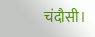चंदौसी।